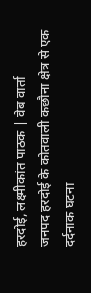हरदोई, लक्ष्मीकांत पाठक | वेब वार्ता
जनपद हरदोई के कोतवाली कछौना क्षेत्र से एक दर्दनाक घटना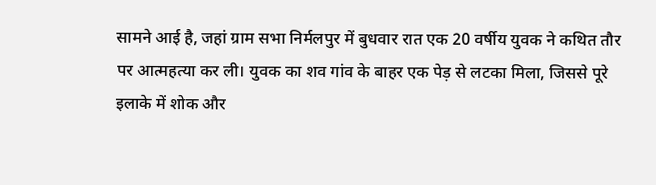सामने आई है, जहां ग्राम सभा निर्मलपुर में बुधवार रात एक 20 वर्षीय युवक ने कथित तौर पर आत्महत्या कर ली। युवक का शव गांव के बाहर एक पेड़ से लटका मिला, जिससे पूरे इलाके में शोक और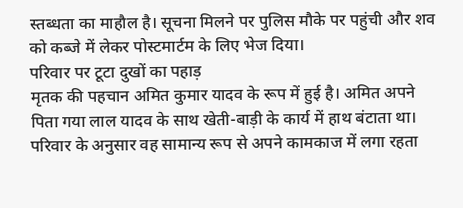स्तब्धता का माहौल है। सूचना मिलने पर पुलिस मौके पर पहुंची और शव को कब्जे में लेकर पोस्टमार्टम के लिए भेज दिया।
परिवार पर टूटा दुखों का पहाड़
मृतक की पहचान अमित कुमार यादव के रूप में हुई है। अमित अपने पिता गया लाल यादव के साथ खेती-बाड़ी के कार्य में हाथ बंटाता था। परिवार के अनुसार वह सामान्य रूप से अपने कामकाज में लगा रहता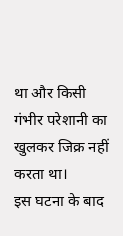था और किसी गंभीर परेशानी का खुलकर जिक्र नहीं करता था।
इस घटना के बाद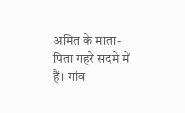अमित के माता-पिता गहरे सदमे में हैं। गांव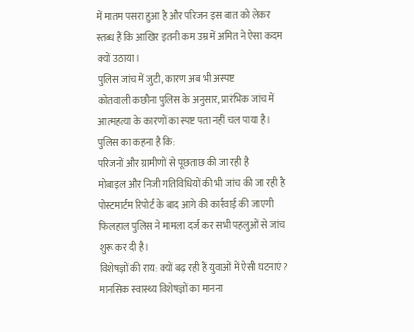में मातम पसरा हुआ है और परिजन इस बात को लेकर स्तब्ध हैं कि आखिर इतनी कम उम्र में अमित ने ऐसा कदम क्यों उठाया।
पुलिस जांच में जुटी, कारण अब भी अस्पष्ट
कोतवाली कछौना पुलिस के अनुसार, प्रारंभिक जांच में आत्महत्या के कारणों का स्पष्ट पता नहीं चल पाया है। पुलिस का कहना है कि:
परिजनों और ग्रामीणों से पूछताछ की जा रही है
मोबाइल और निजी गतिविधियों की भी जांच की जा रही है
पोस्टमार्टम रिपोर्ट के बाद आगे की कार्रवाई की जाएगी
फिलहाल पुलिस ने मामला दर्ज कर सभी पहलुओं से जांच शुरू कर दी है।
विशेषज्ञों की राय: क्यों बढ़ रही हैं युवाओं में ऐसी घटनाएं?
मानसिक स्वास्थ्य विशेषज्ञों का मानना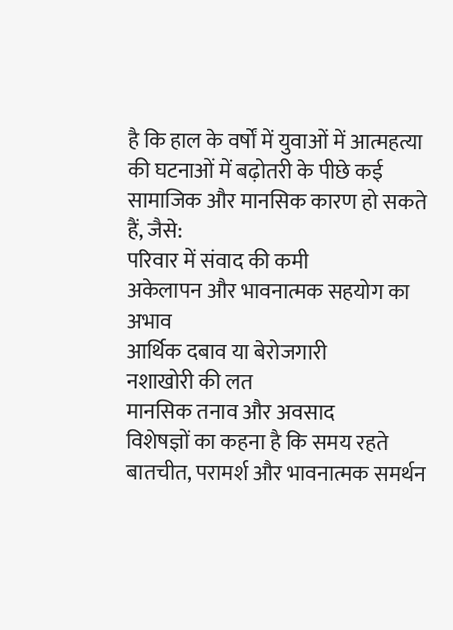है कि हाल के वर्षों में युवाओं में आत्महत्या की घटनाओं में बढ़ोतरी के पीछे कई सामाजिक और मानसिक कारण हो सकते हैं, जैसे:
परिवार में संवाद की कमी
अकेलापन और भावनात्मक सहयोग का अभाव
आर्थिक दबाव या बेरोजगारी
नशाखोरी की लत
मानसिक तनाव और अवसाद
विशेषज्ञों का कहना है कि समय रहते बातचीत, परामर्श और भावनात्मक समर्थन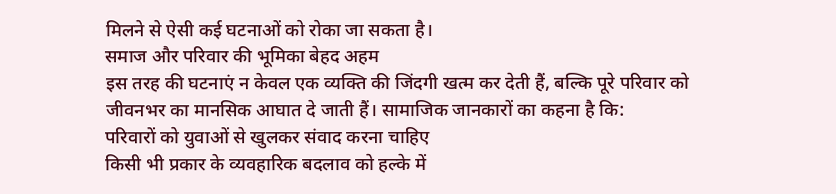मिलने से ऐसी कई घटनाओं को रोका जा सकता है।
समाज और परिवार की भूमिका बेहद अहम
इस तरह की घटनाएं न केवल एक व्यक्ति की जिंदगी खत्म कर देती हैं, बल्कि पूरे परिवार को जीवनभर का मानसिक आघात दे जाती हैं। सामाजिक जानकारों का कहना है कि:
परिवारों को युवाओं से खुलकर संवाद करना चाहिए
किसी भी प्रकार के व्यवहारिक बदलाव को हल्के में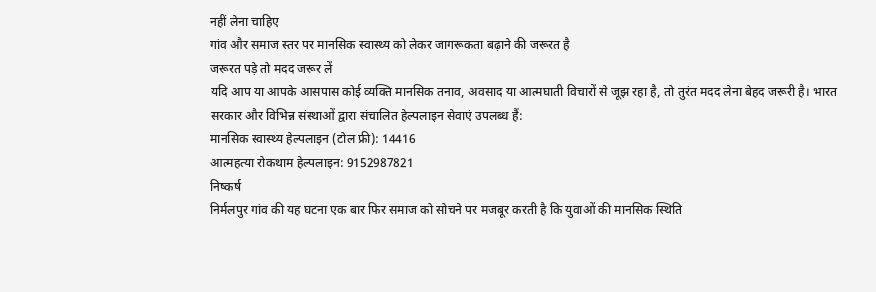नहीं लेना चाहिए
गांव और समाज स्तर पर मानसिक स्वास्थ्य को लेकर जागरूकता बढ़ाने की जरूरत है
जरूरत पड़े तो मदद जरूर लें
यदि आप या आपके आसपास कोई व्यक्ति मानसिक तनाव, अवसाद या आत्मघाती विचारों से जूझ रहा है, तो तुरंत मदद लेना बेहद जरूरी है। भारत सरकार और विभिन्न संस्थाओं द्वारा संचालित हेल्पलाइन सेवाएं उपलब्ध हैं:
मानसिक स्वास्थ्य हेल्पलाइन (टोल फ्री): 14416
आत्महत्या रोकथाम हेल्पलाइन: 9152987821
निष्कर्ष
निर्मलपुर गांव की यह घटना एक बार फिर समाज को सोचने पर मजबूर करती है कि युवाओं की मानसिक स्थिति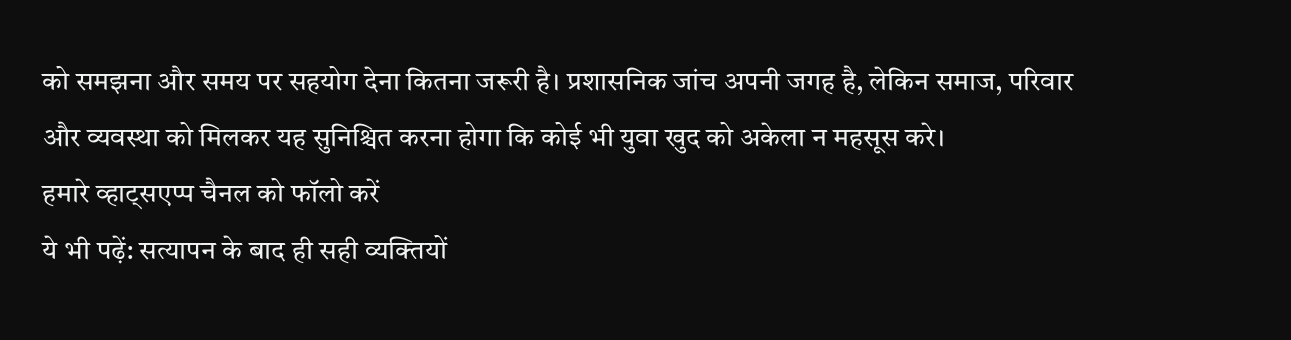को समझना और समय पर सहयोग देना कितना जरूरी है। प्रशासनिक जांच अपनी जगह है, लेकिन समाज, परिवार और व्यवस्था को मिलकर यह सुनिश्चित करना होगा कि कोई भी युवा खुद को अकेला न महसूस करे।
हमारे व्हाट्सएप्प चैनल को फॉलो करें
ये भी पढ़ें: सत्यापन के बाद ही सही व्यक्तियों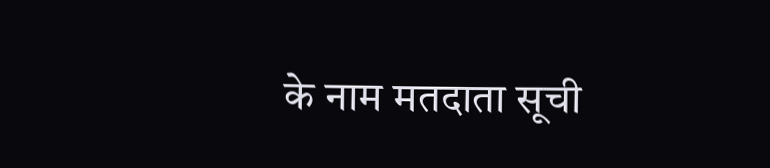के नाम मतदाता सूची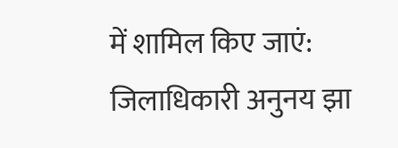में शामिल किए जाएं: जिलाधिकारी अनुनय झा